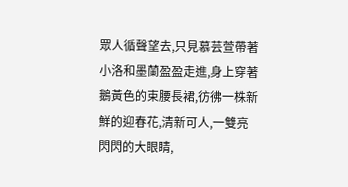眾人循聲望去,只見慕芸萱帶著小洛和墨蘭盈盈走進,身上穿著鵝黃色的束腰長裙,彷彿一株新鮮的迎春花,清新可人,一雙亮閃閃的大眼睛,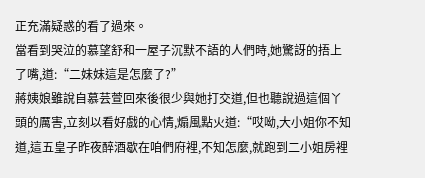正充滿疑惑的看了過來。
當看到哭泣的慕望舒和一屋子沉默不語的人們時,她驚訝的捂上了嘴,道:“二妹妹這是怎麼了?”
蔣姨娘雖說自慕芸萱回來後很少與她打交道,但也聽說過這個丫頭的厲害,立刻以看好戲的心情,煽風點火道:“哎呦,大小姐你不知道,這五皇子昨夜醉酒歇在咱們府裡,不知怎麼,就跑到二小姐房裡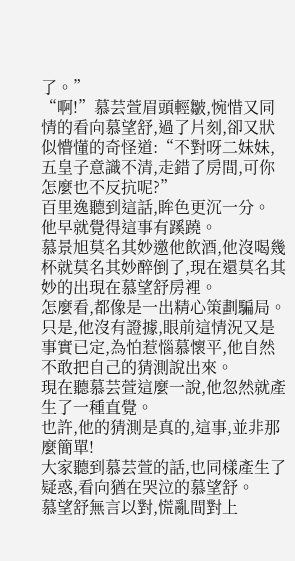了。”
“啊!”慕芸萱眉頭輕皺,惋惜又同情的看向慕望舒,過了片刻,卻又狀似懵懂的奇怪道:“不對呀二妹妹,五皇子意識不清,走錯了房間,可你怎麼也不反抗呢?”
百里逸聽到這話,眸色更沉一分。
他早就覺得這事有蹊蹺。
慕景旭莫名其妙邀他飲酒,他沒喝幾杯就莫名其妙醉倒了,現在還莫名其妙的出現在慕望舒房裡。
怎麼看,都像是一出精心策劃騙局。
只是,他沒有證據,眼前這情況又是事實已定,為怕惹惱慕懷平,他自然不敢把自己的猜測說出來。
現在聽慕芸萱這麼一說,他忽然就產生了一種直覺。
也許,他的猜測是真的,這事,並非那麼簡單!
大家聽到慕芸萱的話,也同樣產生了疑惑,看向猶在哭泣的慕望舒。
慕望舒無言以對,慌亂間對上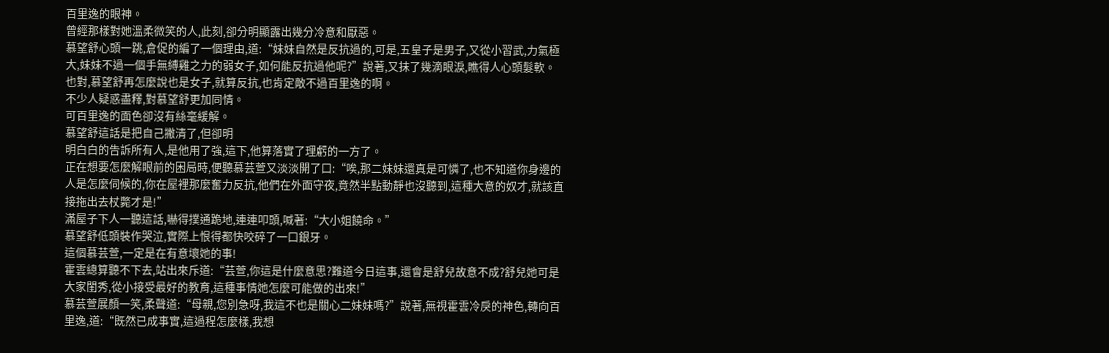百里逸的眼神。
曾經那樣對她溫柔微笑的人,此刻,卻分明顯露出幾分冷意和厭惡。
慕望舒心頭一跳,倉促的編了一個理由,道:“妹妹自然是反抗過的,可是,五皇子是男子,又從小習武,力氣極大,妹妹不過一個手無縛雞之力的弱女子,如何能反抗過他呢?”說著,又抹了幾滴眼淚,瞧得人心頭髮軟。
也對,慕望舒再怎麼說也是女子,就算反抗,也肯定敵不過百里逸的啊。
不少人疑惑盡釋,對慕望舒更加同情。
可百里逸的面色卻沒有絲毫緩解。
慕望舒這話是把自己撇清了,但卻明
明白白的告訴所有人,是他用了強,這下,他算落實了理虧的一方了。
正在想要怎麼解眼前的困局時,便聽慕芸萱又淡淡開了口:“唉,那二妹妹還真是可憐了,也不知道你身邊的人是怎麼伺候的,你在屋裡那麼奮力反抗,他們在外面守夜,竟然半點動靜也沒聽到,這種大意的奴才,就該直接拖出去杖斃才是!”
滿屋子下人一聽這話,嚇得撲通跪地,連連叩頭,喊著:“大小姐饒命。”
慕望舒低頭裝作哭泣,實際上恨得都快咬碎了一口銀牙。
這個慕芸萱,一定是在有意壞她的事!
霍雲總算聽不下去,站出來斥道:“芸萱,你這是什麼意思?難道今日這事,還會是舒兒故意不成?舒兒她可是大家閨秀,從小接受最好的教育,這種事情她怎麼可能做的出來!”
慕芸萱展顏一笑,柔聲道:“母親,您別急呀,我這不也是關心二妹妹嗎?”說著,無視霍雲冷戾的神色,轉向百里逸,道:“既然已成事實,這過程怎麼樣,我想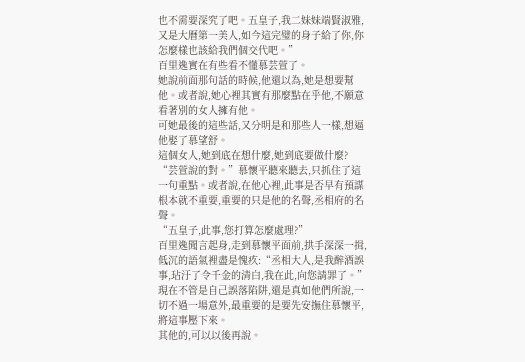也不需要深究了吧。五皇子,我二妹妹端賢淑雅,又是大曆第一美人,如今這完璧的身子給了你,你怎麼樣也該給我們個交代吧。”
百里逸實在有些看不懂慕芸萱了。
她說前面那句話的時候,他還以為,她是想要幫他。或者說,她心裡其實有那麼點在乎他,不願意看著別的女人擁有他。
可她最後的這些話,又分明是和那些人一樣,想逼他娶了慕望舒。
這個女人,她到底在想什麼,她到底要做什麼?
“芸萱說的對。”慕懷平聽來聽去,只抓住了這一句重點。或者說,在他心裡,此事是否早有預謀根本就不重要,重要的只是他的名聲,丞相府的名聲。
“五皇子,此事,您打算怎麼處理?”
百里逸聞言起身,走到慕懷平面前,拱手深深一揖,低沉的語氣裡盡是愧疚:“丞相大人,是我醉酒誤事,玷汙了令千金的清白,我在此,向您請罪了。”
現在不管是自己誤落陷阱,還是真如他們所說,一切不過一場意外,最重要的是要先安撫住慕懷平,將這事壓下來。
其他的,可以以後再說。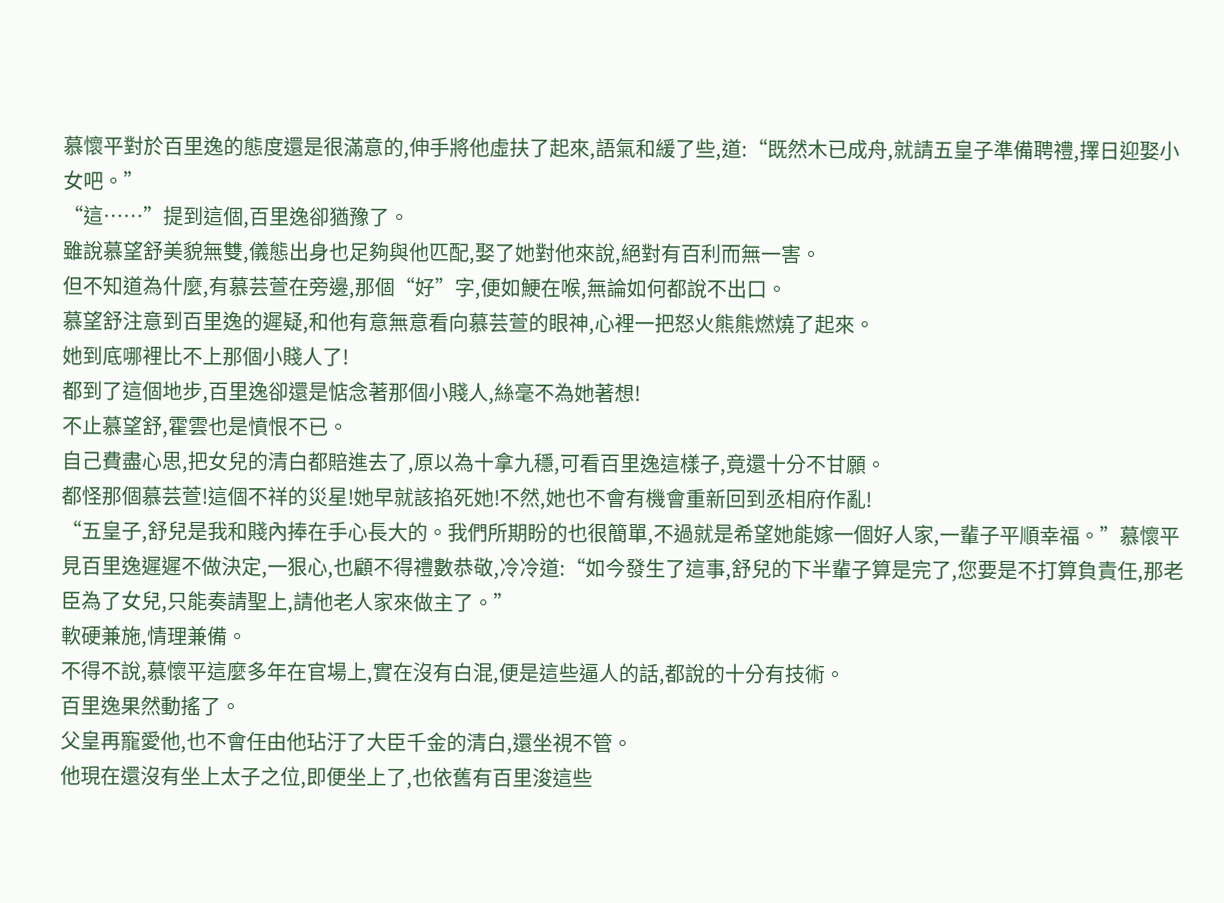慕懷平對於百里逸的態度還是很滿意的,伸手將他虛扶了起來,語氣和緩了些,道:“既然木已成舟,就請五皇子準備聘禮,擇日迎娶小女吧。”
“這……”提到這個,百里逸卻猶豫了。
雖說慕望舒美貌無雙,儀態出身也足夠與他匹配,娶了她對他來說,絕對有百利而無一害。
但不知道為什麼,有慕芸萱在旁邊,那個“好”字,便如鯁在喉,無論如何都說不出口。
慕望舒注意到百里逸的遲疑,和他有意無意看向慕芸萱的眼神,心裡一把怒火熊熊燃燒了起來。
她到底哪裡比不上那個小賤人了!
都到了這個地步,百里逸卻還是惦念著那個小賤人,絲毫不為她著想!
不止慕望舒,霍雲也是憤恨不已。
自己費盡心思,把女兒的清白都賠進去了,原以為十拿九穩,可看百里逸這樣子,竟還十分不甘願。
都怪那個慕芸萱!這個不祥的災星!她早就該掐死她!不然,她也不會有機會重新回到丞相府作亂!
“五皇子,舒兒是我和賤內捧在手心長大的。我們所期盼的也很簡單,不過就是希望她能嫁一個好人家,一輩子平順幸福。”慕懷平見百里逸遲遲不做決定,一狠心,也顧不得禮數恭敬,冷冷道:“如今發生了這事,舒兒的下半輩子算是完了,您要是不打算負責任,那老臣為了女兒,只能奏請聖上,請他老人家來做主了。”
軟硬兼施,情理兼備。
不得不說,慕懷平這麼多年在官場上,實在沒有白混,便是這些逼人的話,都說的十分有技術。
百里逸果然動搖了。
父皇再寵愛他,也不會任由他玷汙了大臣千金的清白,還坐視不管。
他現在還沒有坐上太子之位,即便坐上了,也依舊有百里浚這些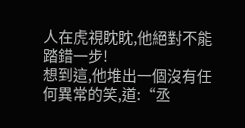人在虎視眈眈,他絕對不能踏錯一步!
想到這,他堆出一個沒有任何異常的笑,道:“丞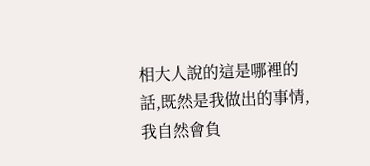相大人說的這是哪裡的話,既然是我做出的事情,我自然會負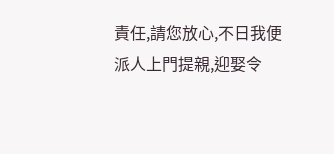責任,請您放心,不日我便派人上門提親,迎娶令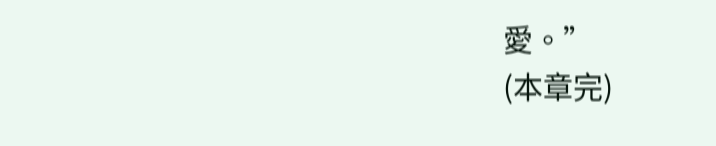愛。”
(本章完)